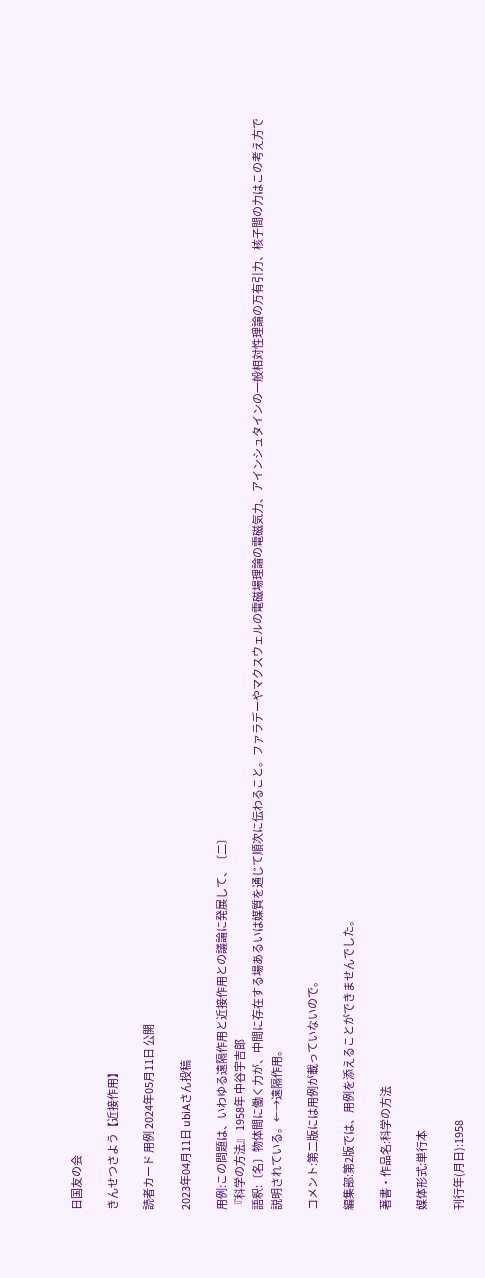日国友の会

きんせつさよう【近接作用】

読者カード 用例 2024年05月11日 公開

2023年04月11日 ubiAさん投稿

用例:この問題は、いわゆる遠隔作用と近接作用との議論に発展して、〔二〕
『科学の方法』 1958年 中谷宇吉郎
語釈:〔名〕物体間に働く力が、中間に存在する場あるいは媒質を通じて順次に伝わること。ファラデーやマクスウェルの電磁場理論の電磁気力、アインシュタインの一般相対性理論の万有引力、核子間の力はこの考え方で説明されている。←→遠隔作用。

コメント:第二版には用例が載っていないので。

編集部:第2版では、用例を添えることができませんでした。

著書・作品名:科学の方法

媒体形式:単行本

刊行年(月日):1958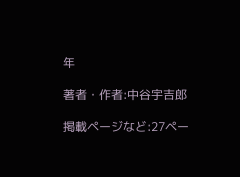年

著者・作者:中谷宇吉郎

掲載ページなど:27ペー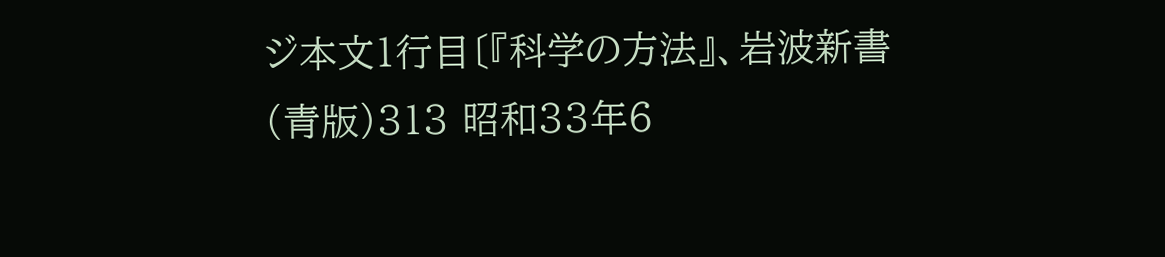ジ本文1行目〔『科学の方法』、岩波新書(青版)313 昭和33年6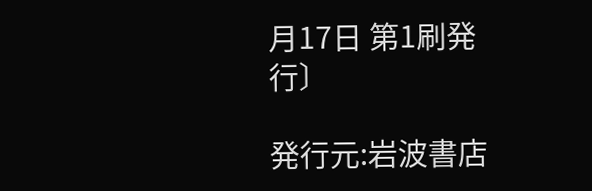月17日 第1刷発行〕

発行元:岩波書店